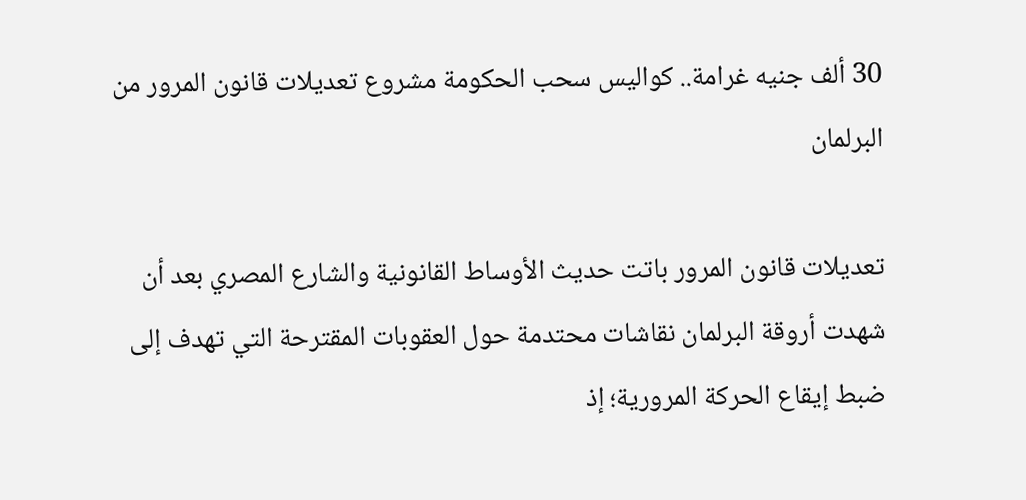30 ألف جنيه غرامة.. كواليس سحب الحكومة مشروع تعديلات قانون المرور من البرلمان

تعديلات قانون المرور باتت حديث الأوساط القانونية والشارع المصري بعد أن شهدت أروقة البرلمان نقاشات محتدمة حول العقوبات المقترحة التي تهدف إلى ضبط إيقاع الحركة المرورية؛ إذ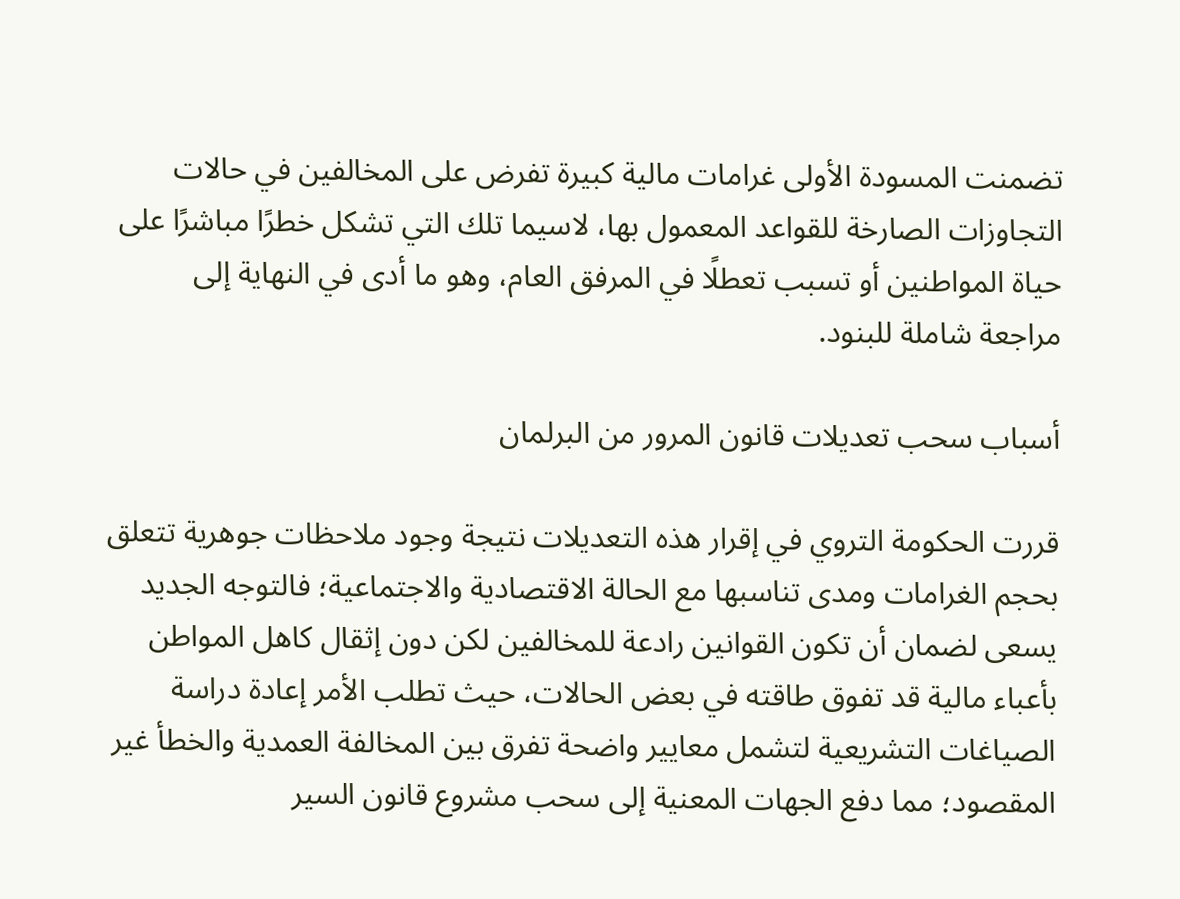تضمنت المسودة الأولى غرامات مالية كبيرة تفرض على المخالفين في حالات التجاوزات الصارخة للقواعد المعمول بها، لاسيما تلك التي تشكل خطرًا مباشرًا على حياة المواطنين أو تسبب تعطلًا في المرفق العام، وهو ما أدى في النهاية إلى مراجعة شاملة للبنود.

أسباب سحب تعديلات قانون المرور من البرلمان

قررت الحكومة التروي في إقرار هذه التعديلات نتيجة وجود ملاحظات جوهرية تتعلق بحجم الغرامات ومدى تناسبها مع الحالة الاقتصادية والاجتماعية؛ فالتوجه الجديد يسعى لضمان أن تكون القوانين رادعة للمخالفين لكن دون إثقال كاهل المواطن بأعباء مالية قد تفوق طاقته في بعض الحالات، حيث تطلب الأمر إعادة دراسة الصياغات التشريعية لتشمل معايير واضحة تفرق بين المخالفة العمدية والخطأ غير المقصود؛ مما دفع الجهات المعنية إلى سحب مشروع قانون السير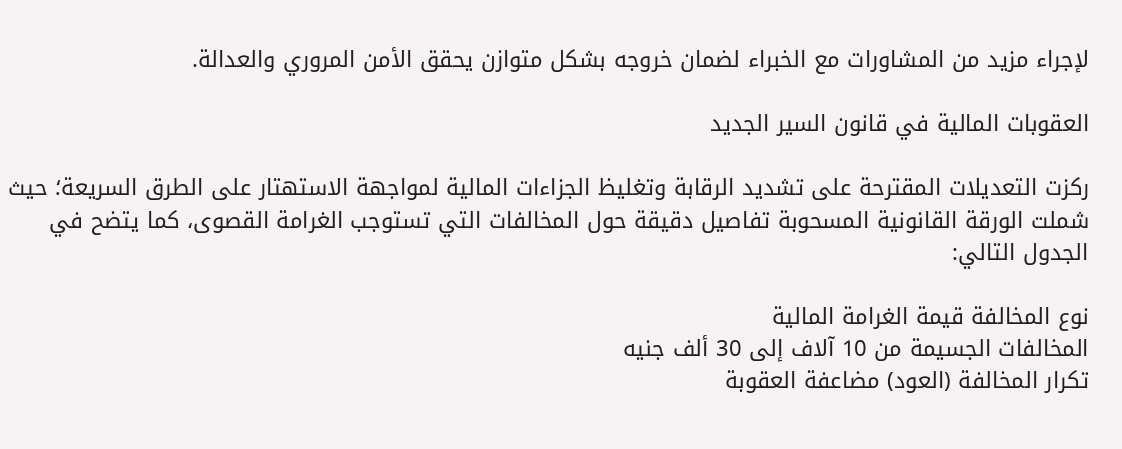لإجراء مزيد من المشاورات مع الخبراء لضمان خروجه بشكل متوازن يحقق الأمن المروري والعدالة.

العقوبات المالية في قانون السير الجديد

ركزت التعديلات المقترحة على تشديد الرقابة وتغليظ الجزاءات المالية لمواجهة الاستهتار على الطرق السريعة؛ حيث شملت الورقة القانونية المسحوبة تفاصيل دقيقة حول المخالفات التي تستوجب الغرامة القصوى، كما يتضح في الجدول التالي:

نوع المخالفة قيمة الغرامة المالية
المخالفات الجسيمة من 10 آلاف إلى 30 ألف جنيه
تكرار المخالفة (العود) مضاعفة العقوبة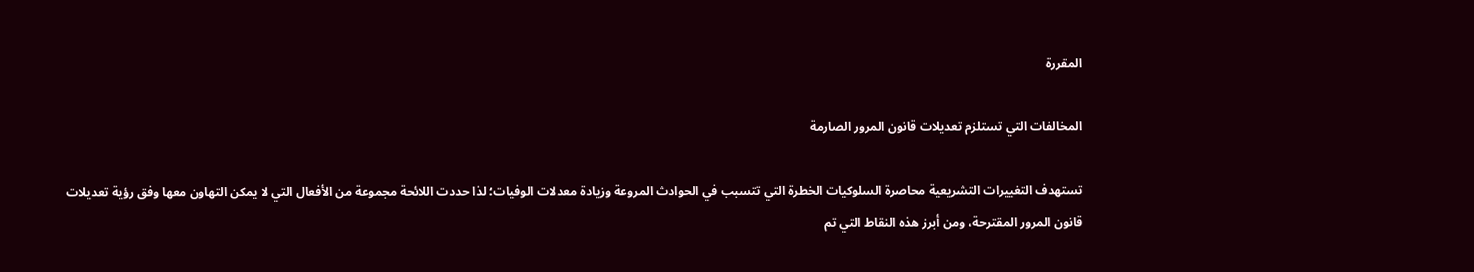المقررة

المخالفات التي تستلزم تعديلات قانون المرور الصارمة

تستهدف التغييرات التشريعية محاصرة السلوكيات الخطرة التي تتسبب في الحوادث المروعة وزيادة معدلات الوفيات؛ لذا حددت اللائحة مجموعة من الأفعال التي لا يمكن التهاون معها وفق رؤية تعديلات قانون المرور المقترحة، ومن أبرز هذه النقاط التي تم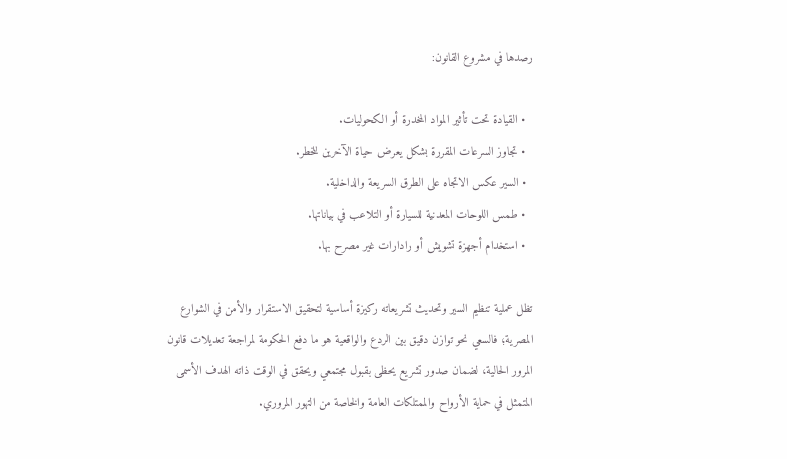رصدها في مشروع القانون:

  • القيادة تحت تأثير المواد المخدرة أو الكحوليات.
  • تجاوز السرعات المقررة بشكل يعرض حياة الآخرين للخطر.
  • السير عكس الاتجاه على الطرق السريعة والداخلية.
  • طمس اللوحات المعدنية للسيارة أو التلاعب في بياناتها.
  • استخدام أجهزة تشويش أو رادارات غير مصرح بها.

تظل عملية تنظيم السير وتحديث تشريعاته ركيزة أساسية لتحقيق الاستقرار والأمن في الشوارع المصرية؛ فالسعي نحو توازن دقيق بين الردع والواقعية هو ما دفع الحكومة لمراجعة تعديلات قانون المرور الحالية، لضمان صدور تشريع يحظى بقبول مجتمعي ويحقق في الوقت ذاته الهدف الأسمى المتمثل في حماية الأرواح والممتلكات العامة والخاصة من التهور المروري.